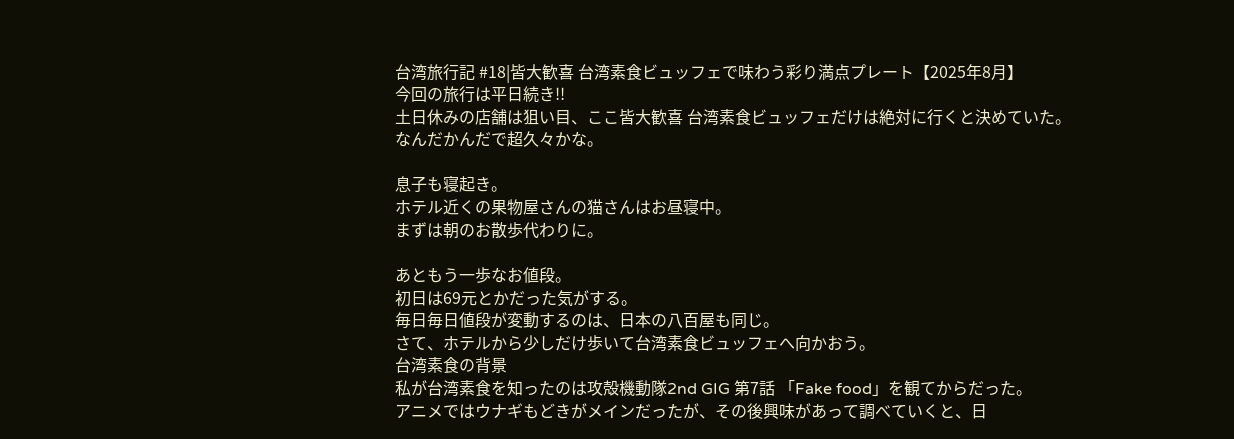台湾旅行記 #18|皆大歓喜 台湾素食ビュッフェで味わう彩り満点プレート【2025年8月】
今回の旅行は平日続き!!
土日休みの店舗は狙い目、ここ皆大歓喜 台湾素食ビュッフェだけは絶対に行くと決めていた。
なんだかんだで超久々かな。

息子も寝起き。
ホテル近くの果物屋さんの猫さんはお昼寝中。
まずは朝のお散歩代わりに。

あともう一歩なお値段。
初日は69元とかだった気がする。
毎日毎日値段が変動するのは、日本の八百屋も同じ。
さて、ホテルから少しだけ歩いて台湾素食ビュッフェへ向かおう。
台湾素食の背景
私が台湾素食を知ったのは攻殻機動隊2nd GIG 第7話 「Fake food」を観てからだった。
アニメではウナギもどきがメインだったが、その後興味があって調べていくと、日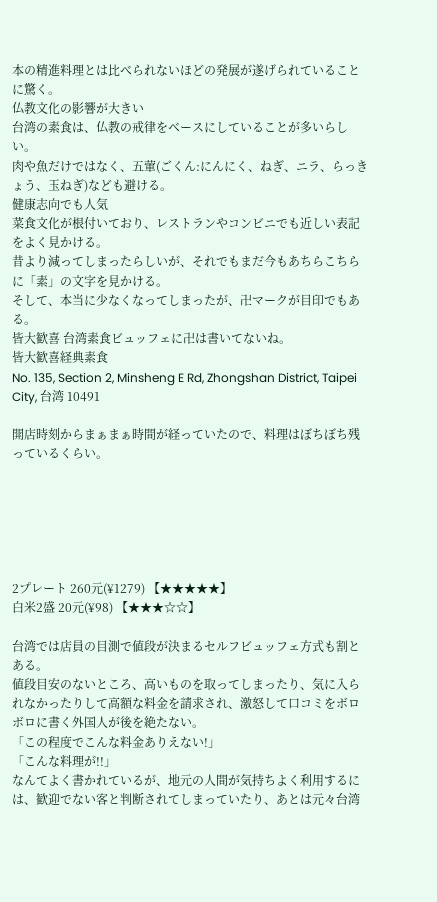本の精進料理とは比べられないほどの発展が遂げられていることに驚く。
仏教文化の影響が大きい
台湾の素食は、仏教の戒律をベースにしていることが多いらしい。
肉や魚だけではなく、五葷(ごくん:にんにく、ねぎ、ニラ、らっきょう、玉ねぎ)なども避ける。
健康志向でも人気
菜食文化が根付いており、レストランやコンビニでも近しい表記をよく見かける。
昔より減ってしまったらしいが、それでもまだ今もあちらこちらに「素」の文字を見かける。
そして、本当に少なくなってしまったが、卍マークが目印でもある。
皆大歓喜 台湾素食ビュッフェに卍は書いてないね。
皆大歓喜経典素食
No. 135, Section 2, Minsheng E Rd, Zhongshan District, Taipei City, 台湾 10491

開店時刻からまぁまぁ時間が経っていたので、料理はぼちぼち残っているくらい。






2プレート 260元(¥1279) 【★★★★★】
白米2盛 20元(¥98) 【★★★☆☆】

台湾では店員の目測で値段が決まるセルフビュッフェ方式も割とある。
値段目安のないところ、高いものを取ってしまったり、気に入られなかったりして高額な料金を請求され、激怒して口コミをボロボロに書く外国人が後を絶たない。
「この程度でこんな料金ありえない!」
「こんな料理が!!」
なんてよく書かれているが、地元の人間が気持ちよく利用するには、歓迎でない客と判断されてしまっていたり、あとは元々台湾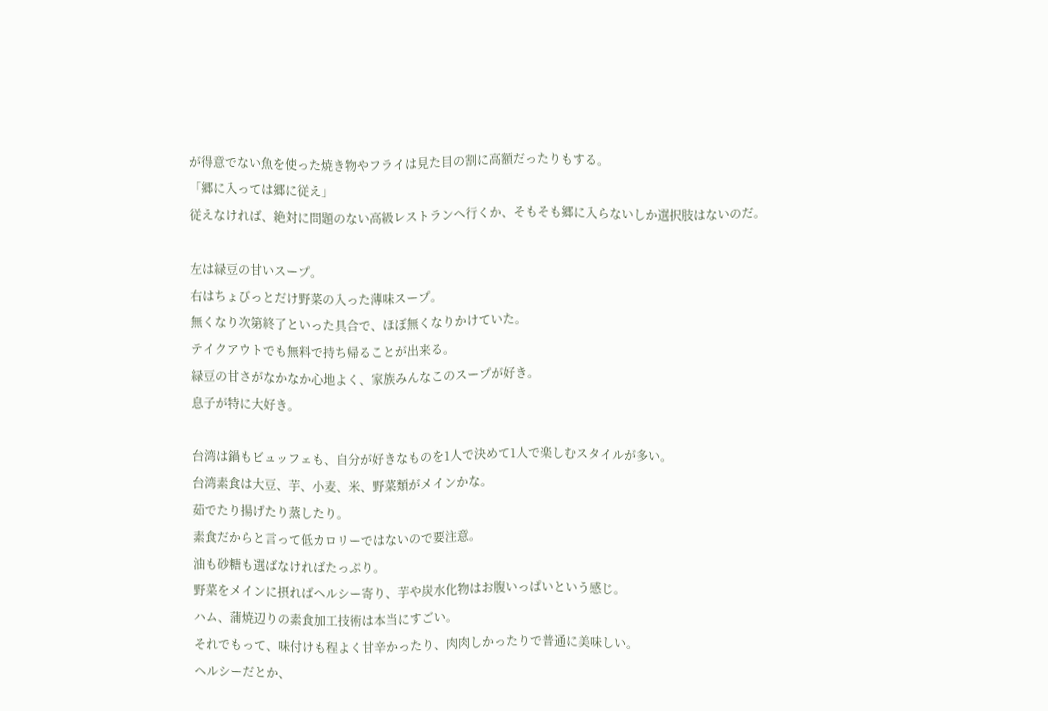が得意でない魚を使った焼き物やフライは見た目の割に高額だったりもする。
「郷に入っては郷に従え」
従えなければ、絶対に問題のない高級レストランへ行くか、そもそも郷に入らないしか選択肢はないのだ。

左は緑豆の甘いスープ。
右はちょびっとだけ野菜の入った薄味スープ。
無くなり次第終了といった具合で、ほぼ無くなりかけていた。
テイクアウトでも無料で持ち帰ることが出来る。
緑豆の甘さがなかなか心地よく、家族みんなこのスープが好き。
息子が特に大好き。

台湾は鍋もビュッフェも、自分が好きなものを1人で決めて1人で楽しむスタイルが多い。
台湾素食は大豆、芋、小麦、米、野菜類がメインかな。
茹でたり揚げたり蒸したり。
素食だからと言って低カロリーではないので要注意。
油も砂糖も選ばなければたっぷり。
野菜をメインに摂ればヘルシー寄り、芋や炭水化物はお腹いっぱいという感じ。
ハム、蒲焼辺りの素食加工技術は本当にすごい。
それでもって、味付けも程よく甘辛かったり、肉肉しかったりで普通に美味しい。
ヘルシーだとか、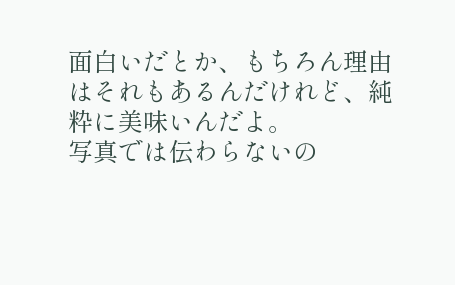面白いだとか、もちろん理由はそれもあるんだけれど、純粋に美味いんだよ。
写真では伝わらないの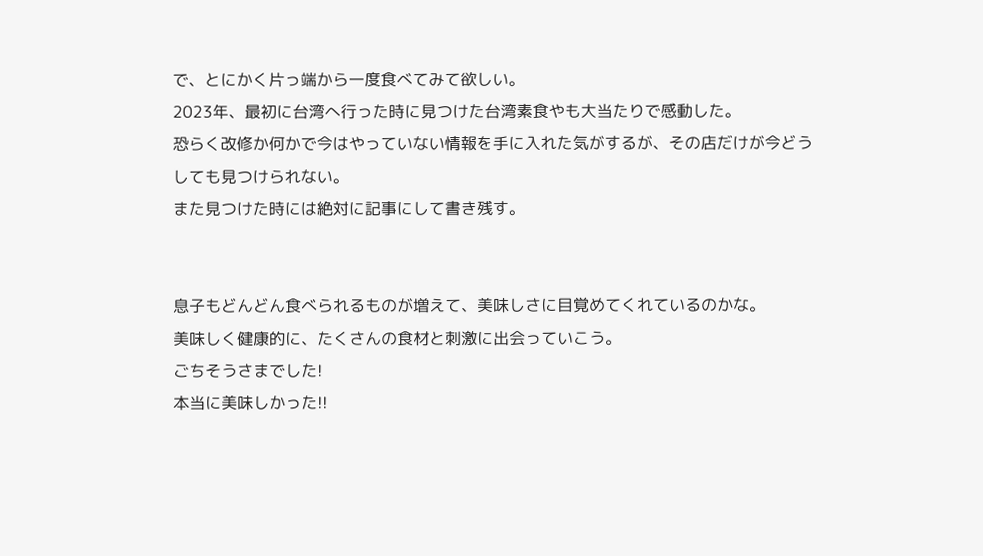で、とにかく片っ端から一度食べてみて欲しい。
2023年、最初に台湾へ行った時に見つけた台湾素食やも大当たりで感動した。
恐らく改修か何かで今はやっていない情報を手に入れた気がするが、その店だけが今どうしても見つけられない。
また見つけた時には絶対に記事にして書き残す。


息子もどんどん食べられるものが増えて、美味しさに目覚めてくれているのかな。
美味しく健康的に、たくさんの食材と刺激に出会っていこう。
ごちそうさまでした!
本当に美味しかった!!